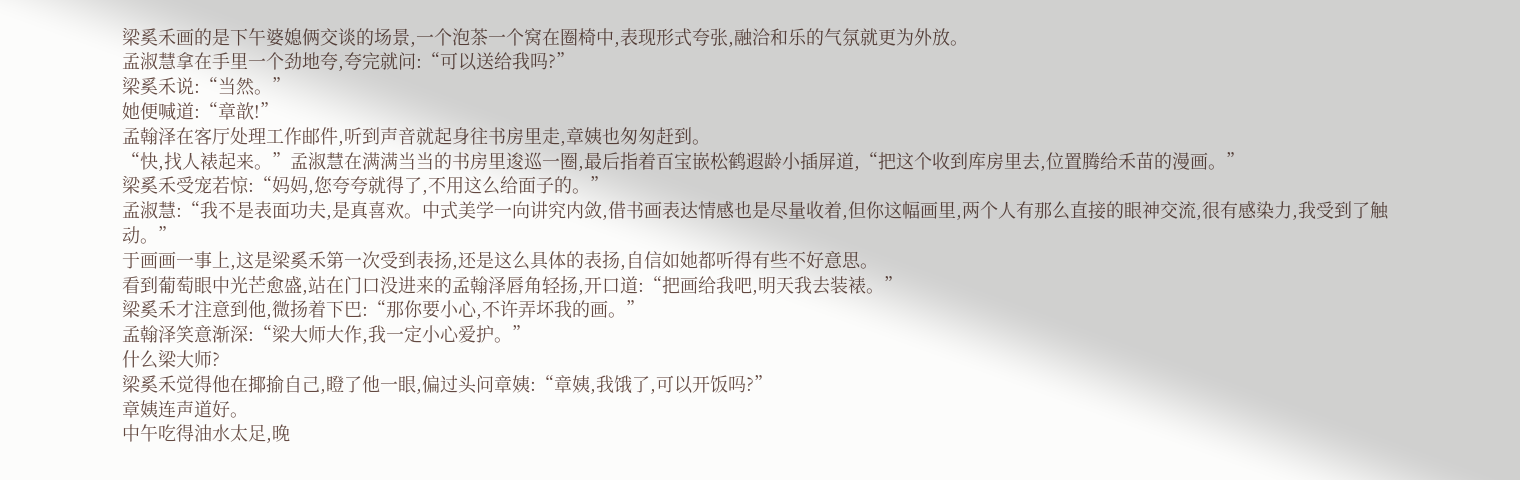梁奚禾画的是下午婆媳俩交谈的场景,一个泡茶一个窝在圈椅中,表现形式夸张,融洽和乐的气氛就更为外放。
孟淑慧拿在手里一个劲地夸,夸完就问:“可以送给我吗?”
梁奚禾说:“当然。”
她便喊道:“章歆!”
孟翰泽在客厅处理工作邮件,听到声音就起身往书房里走,章姨也匆匆赶到。
“快,找人裱起来。”孟淑慧在满满当当的书房里逡巡一圈,最后指着百宝嵌松鹤遐龄小插屏道,“把这个收到库房里去,位置腾给禾苗的漫画。”
梁奚禾受宠若惊:“妈妈,您夸夸就得了,不用这么给面子的。”
孟淑慧:“我不是表面功夫,是真喜欢。中式美学一向讲究内敛,借书画表达情感也是尽量收着,但你这幅画里,两个人有那么直接的眼神交流,很有感染力,我受到了触动。”
于画画一事上,这是梁奚禾第一次受到表扬,还是这么具体的表扬,自信如她都听得有些不好意思。
看到葡萄眼中光芒愈盛,站在门口没进来的孟翰泽唇角轻扬,开口道:“把画给我吧,明天我去装裱。”
梁奚禾才注意到他,微扬着下巴:“那你要小心,不许弄坏我的画。”
孟翰泽笑意渐深:“梁大师大作,我一定小心爱护。”
什么梁大师?
梁奚禾觉得他在揶揄自己,瞪了他一眼,偏过头问章姨:“章姨,我饿了,可以开饭吗?”
章姨连声道好。
中午吃得油水太足,晚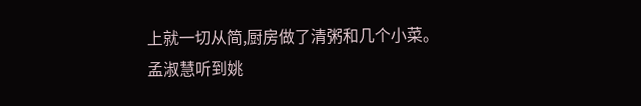上就一切从简,厨房做了清粥和几个小菜。
孟淑慧听到姚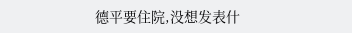德平要住院,没想发表什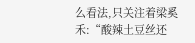么看法,只关注着梁奚禾:“酸辣土豆丝还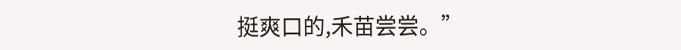挺爽口的,禾苗尝尝。”